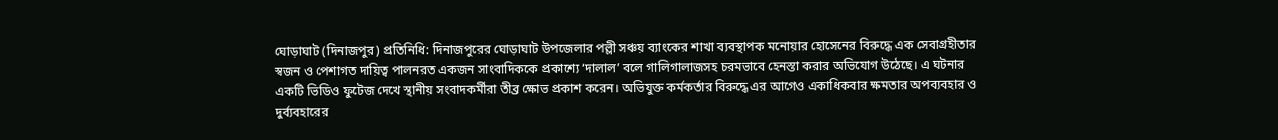ঘোড়াঘাট (দিনাজপুর) প্রতিনিধি: দিনাজপুরের ঘোড়াঘাট উপজেলার পল্লী সঞ্চয় ব্যাংকের শাখা ব্যবস্থাপক মনোয়ার হোসেনের বিরুদ্ধে এক সেবাগ্রহীতার স্বজন ও পেশাগত দায়িত্ব পালনরত একজন সাংবাদিককে প্রকাশ্যে ‘দালাল’ বলে গালিগালাজসহ চরমভাবে হেনস্তা করার অভিযোগ উঠেছে। এ ঘটনার একটি ভিডিও ফুটেজ দেখে স্থানীয় সংবাদকর্মীরা তীব্র ক্ষোভ প্রকাশ করেন। অভিযুক্ত কর্মকর্তার বিরুদ্ধে এর আগেও একাধিকবার ক্ষমতার অপব্যবহার ও দুর্ব্যবহারের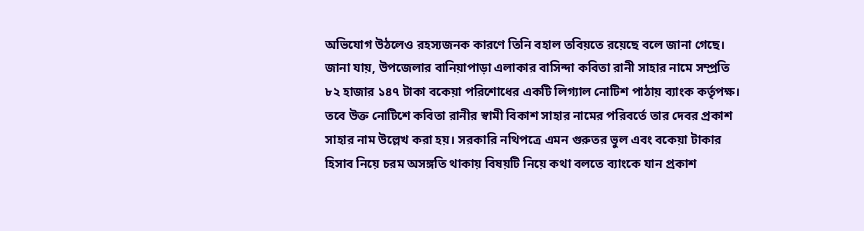অভিযোগ উঠলেও রহস্যজনক কারণে তিনি বহাল তবিয়তে রয়েছে বলে জানা গেছে।
জানা যায়, উপজেলার বানিয়াপাড়া এলাকার বাসিন্দা কবিতা রানী সাহার নামে সম্প্রতি ৮২ হাজার ১৪৭ টাকা বকেয়া পরিশোধের একটি লিগ্যাল নোটিশ পাঠায় ব্যাংক কর্তৃপক্ষ। তবে উক্ত নোটিশে কবিতা রানীর স্বামী বিকাশ সাহার নামের পরিবর্তে তার দেবর প্রকাশ সাহার নাম উল্লেখ করা হয়। সরকারি নথিপত্রে এমন গুরুতর ভুল এবং বকেয়া টাকার হিসাব নিয়ে চরম অসঙ্গতি থাকায় বিষয়টি নিয়ে কথা বলতে ব্যাংকে যান প্রকাশ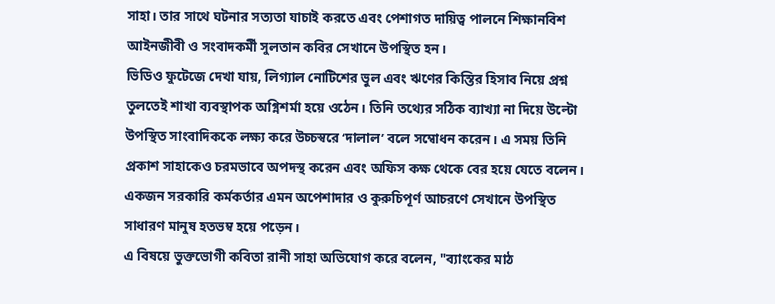সাহা। তার সাথে ঘটনার সত্যতা যাচাই করতে এবং পেশাগত দায়িত্ব পালনে শিক্ষানবিশ আইনজীবী ও সংবাদকর্মী সুলতান কবির সেখানে উপস্থিত হন।
ভিডিও ফুটেজে দেখা যায়, লিগ্যাল নোটিশের ভুল এবং ঋণের কিস্তির হিসাব নিয়ে প্রশ্ন তুলতেই শাখা ব্যবস্থাপক অগ্নিশর্মা হয়ে ওঠেন। তিনি তথ্যের সঠিক ব্যাখ্যা না দিয়ে উল্টো উপস্থিত সাংবাদিককে লক্ষ্য করে উচ্চস্বরে ‘দালাল’ বলে সম্বোধন করেন। এ সময় তিনি প্রকাশ সাহাকেও চরমভাবে অপদস্থ করেন এবং অফিস কক্ষ থেকে বের হয়ে যেতে বলেন। একজন সরকারি কর্মকর্তার এমন অপেশাদার ও কুরুচিপূর্ণ আচরণে সেখানে উপস্থিত সাধারণ মানুষ হতভম্ব হয়ে পড়েন।
এ বিষয়ে ভুক্তভোগী কবিতা রানী সাহা অভিযোগ করে বলেন, "ব্যাংকের মাঠ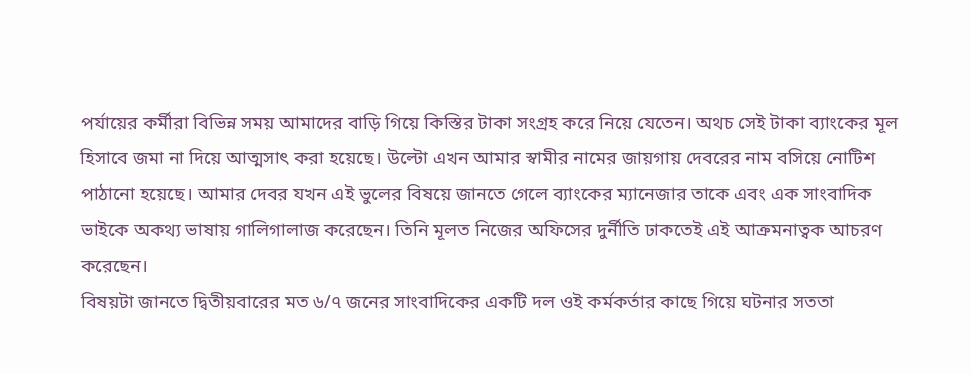পর্যায়ের কর্মীরা বিভিন্ন সময় আমাদের বাড়ি গিয়ে কিস্তির টাকা সংগ্রহ করে নিয়ে যেতেন। অথচ সেই টাকা ব্যাংকের মূল হিসাবে জমা না দিয়ে আত্মসাৎ করা হয়েছে। উল্টো এখন আমার স্বামীর নামের জায়গায় দেবরের নাম বসিয়ে নোটিশ পাঠানো হয়েছে। আমার দেবর যখন এই ভুলের বিষয়ে জানতে গেলে ব্যাংকের ম্যানেজার তাকে এবং এক সাংবাদিক ভাইকে অকথ্য ভাষায় গালিগালাজ করেছেন। তিনি মূলত নিজের অফিসের দুর্নীতি ঢাকতেই এই আক্রমনাত্বক আচরণ করেছেন।
বিষয়টা জানতে দ্বিতীয়বারের মত ৬/৭ জনের সাংবাদিকের একটি দল ওই কর্মকর্তার কাছে গিয়ে ঘটনার সততা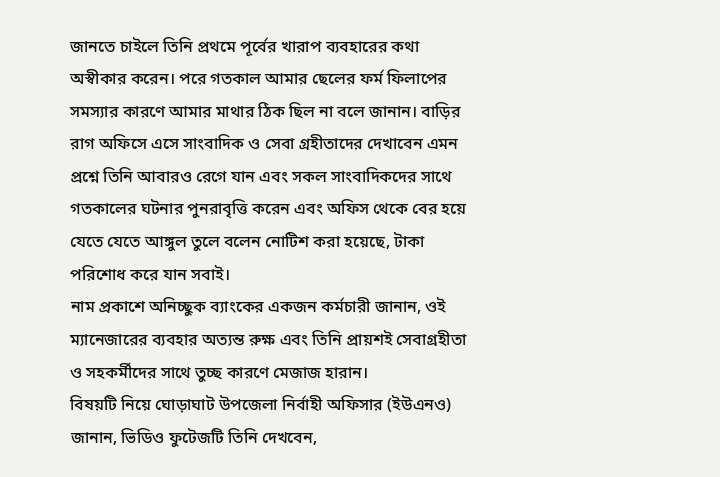জানতে চাইলে তিনি প্রথমে পূর্বের খারাপ ব্যবহারের কথা অস্বীকার করেন। পরে গতকাল আমার ছেলের ফর্ম ফিলাপের সমস্যার কারণে আমার মাথার ঠিক ছিল না বলে জানান। বাড়ির রাগ অফিসে এসে সাংবাদিক ও সেবা গ্রহীতাদের দেখাবেন এমন প্রশ্নে তিনি আবারও রেগে যান এবং সকল সাংবাদিকদের সাথে গতকালের ঘটনার পুনরাবৃত্তি করেন এবং অফিস থেকে বের হয়ে যেতে যেতে আঙ্গুল তুলে বলেন নোটিশ করা হয়েছে, টাকা পরিশোধ করে যান সবাই।
নাম প্রকাশে অনিচ্ছুক ব্যাংকের একজন কর্মচারী জানান, ওই ম্যানেজারের ব্যবহার অত্যন্ত রুক্ষ এবং তিনি প্রায়শই সেবাগ্রহীতা ও সহকর্মীদের সাথে তুচ্ছ কারণে মেজাজ হারান।
বিষয়টি নিয়ে ঘোড়াঘাট উপজেলা নির্বাহী অফিসার (ইউএনও) জানান, ভিডিও ফুটেজটি তিনি দেখবেন,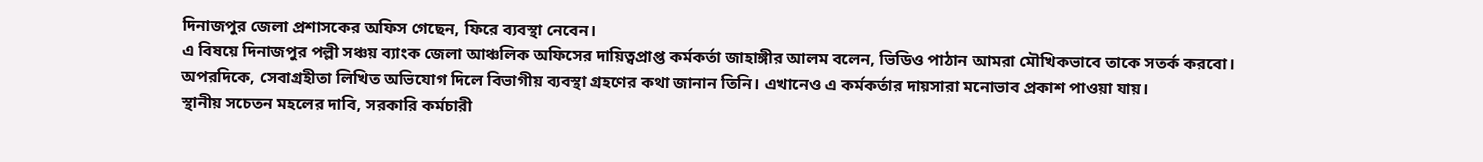দিনাজপুর জেলা প্রশাসকের অফিস গেছেন, ফিরে ব্যবস্থা নেবেন।
এ বিষয়ে দিনাজপুর পল্লী সঞ্চয় ব্যাংক জেলা আঞ্চলিক অফিসের দায়িত্বপ্রাপ্ত কর্মকর্তা জাহাঙ্গীর আলম বলেন, ভিডিও পাঠান আমরা মৌখিকভাবে তাকে সতর্ক করবো।
অপরদিকে, সেবাগ্রহীতা লিখিত অভিযোগ দিলে বিভাগীয় ব্যবস্থা গ্রহণের কথা জানান তিনি। এখানেও এ কর্মকর্তার দায়সারা মনোভাব প্রকাশ পাওয়া যায়।
স্থানীয় সচেতন মহলের দাবি, সরকারি কর্মচারী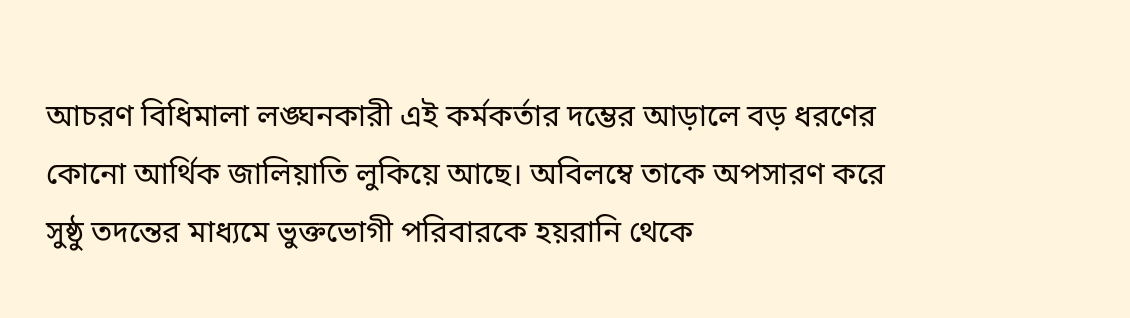আচরণ বিধিমালা লঙ্ঘনকারী এই কর্মকর্তার দম্ভের আড়ালে বড় ধরণের কোনো আর্থিক জালিয়াতি লুকিয়ে আছে। অবিলম্বে তাকে অপসারণ করে সুষ্ঠু তদন্তের মাধ্যমে ভুক্তভোগী পরিবারকে হয়রানি থেকে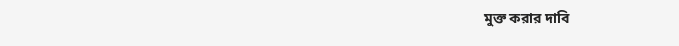মুক্ত করার দাবি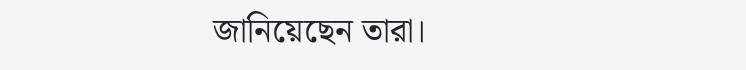জানিয়েছেন তারা।